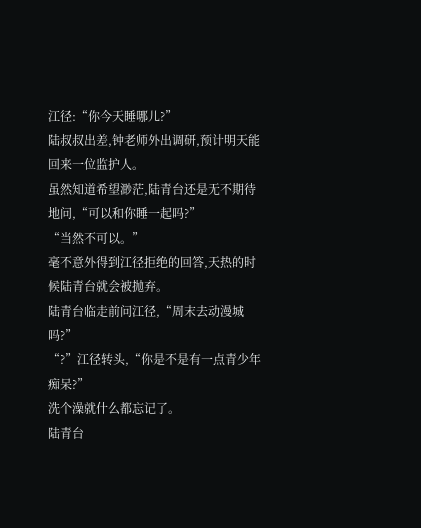江径:“你今天睡哪儿?”
陆叔叔出差,钟老师外出调研,预计明天能回来一位监护人。
虽然知道希望渺茫,陆青台还是无不期待地问,“可以和你睡一起吗?”
“当然不可以。”
毫不意外得到江径拒绝的回答,天热的时候陆青台就会被抛弃。
陆青台临走前问江径,“周末去动漫城吗?”
“?”江径转头,“你是不是有一点青少年痴呆?”
洗个澡就什么都忘记了。
陆青台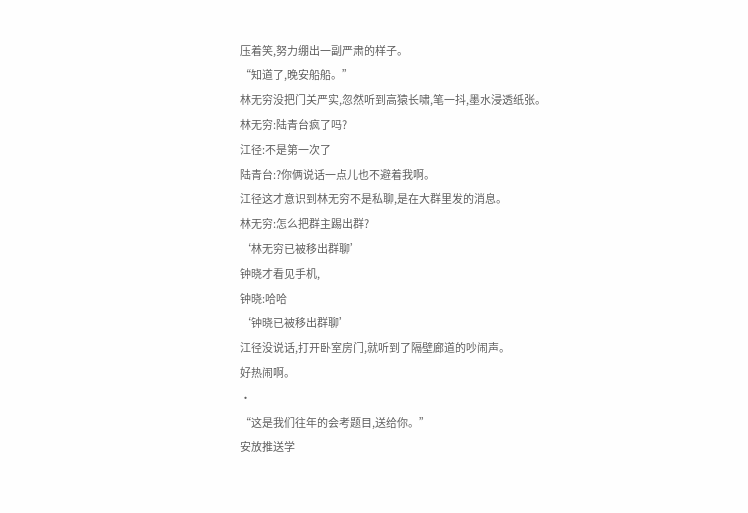压着笑,努力绷出一副严肃的样子。
“知道了,晚安船船。”
林无穷没把门关严实,忽然听到高猿长啸,笔一抖,墨水浸透纸张。
林无穷:陆青台疯了吗?
江径:不是第一次了
陆青台:?你俩说话一点儿也不避着我啊。
江径这才意识到林无穷不是私聊,是在大群里发的消息。
林无穷:怎么把群主踢出群?
‘林无穷已被移出群聊’
钟晓才看见手机,
钟晓:哈哈
‘钟晓已被移出群聊’
江径没说话,打开卧室房门,就听到了隔壁廊道的吵闹声。
好热闹啊。
·
“这是我们往年的会考题目,送给你。”
安放推送学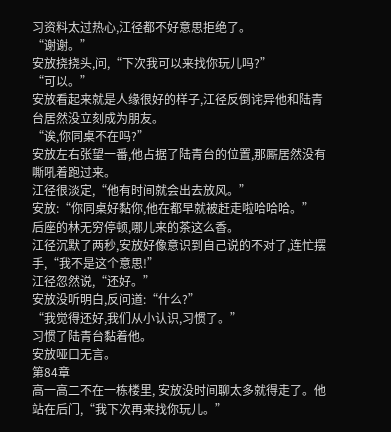习资料太过热心,江径都不好意思拒绝了。
“谢谢。”
安放挠挠头,问,“下次我可以来找你玩儿吗?”
“可以。”
安放看起来就是人缘很好的样子,江径反倒诧异他和陆青台居然没立刻成为朋友。
“诶,你同桌不在吗?”
安放左右张望一番,他占据了陆青台的位置,那厮居然没有嘶吼着跑过来。
江径很淡定,“他有时间就会出去放风。”
安放:“你同桌好黏你,他在都早就被赶走啦哈哈哈。”
后座的林无穷停顿,哪儿来的茶这么香。
江径沉默了两秒,安放好像意识到自己说的不对了,连忙摆手,“我不是这个意思!”
江径忽然说,“还好。”
安放没听明白,反问道:“什么?”
“我觉得还好,我们从小认识,习惯了。”
习惯了陆青台黏着他。
安放哑口无言。
第84章
高一高二不在一栋楼里, 安放没时间聊太多就得走了。他站在后门,“我下次再来找你玩儿。”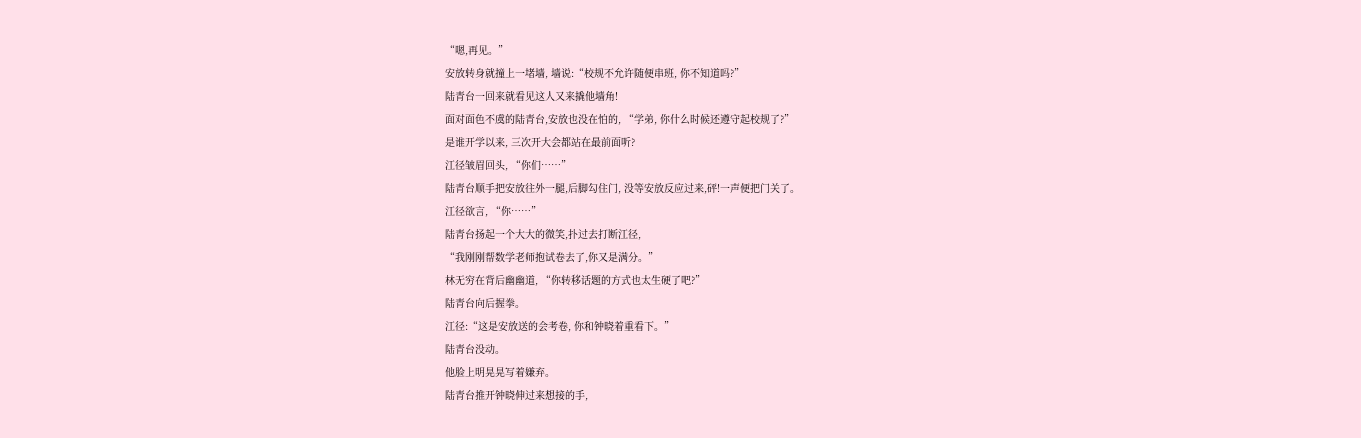“嗯,再见。”
安放转身就撞上一堵墙, 墙说:“校规不允许随便串班, 你不知道吗?”
陆青台一回来就看见这人又来撬他墙角!
面对面色不虞的陆青台,安放也没在怕的, “学弟, 你什么时候还遵守起校规了?”
是谁开学以来, 三次开大会都站在最前面听?
江径皱眉回头, “你们……”
陆青台顺手把安放往外一腿,后脚勾住门, 没等安放反应过来,砰!一声便把门关了。
江径欲言, “你……”
陆青台扬起一个大大的微笑,扑过去打断江径,
“我刚刚帮数学老师抱试卷去了,你又是满分。”
林无穷在背后幽幽道, “你转移话题的方式也太生硬了吧?”
陆青台向后握拳。
江径:“这是安放送的会考卷, 你和钟晓着重看下。”
陆青台没动。
他脸上明晃晃写着嫌弃。
陆青台推开钟晓伸过来想接的手,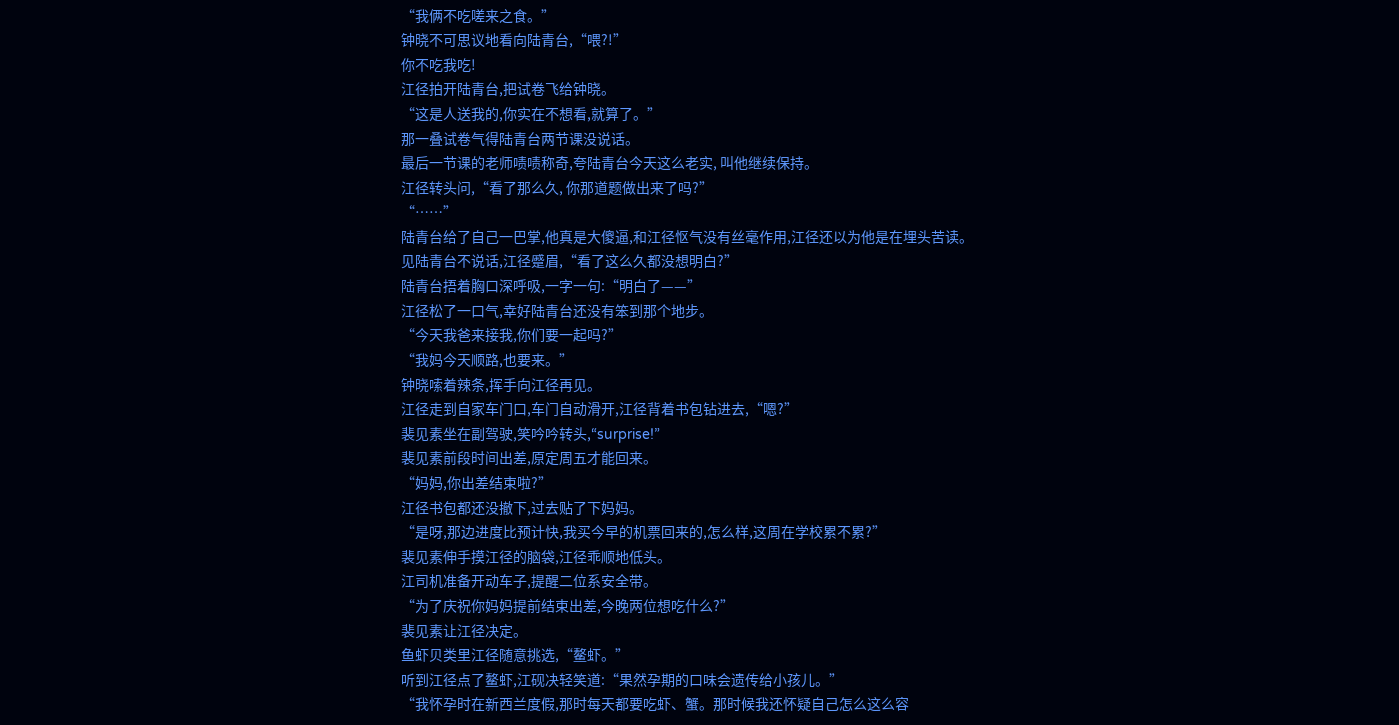“我俩不吃嗟来之食。”
钟晓不可思议地看向陆青台,“喂?!”
你不吃我吃!
江径拍开陆青台,把试卷飞给钟晓。
“这是人送我的,你实在不想看,就算了。”
那一叠试卷气得陆青台两节课没说话。
最后一节课的老师啧啧称奇,夸陆青台今天这么老实, 叫他继续保持。
江径转头问,“看了那么久, 你那道题做出来了吗?”
“……”
陆青台给了自己一巴掌,他真是大傻逼,和江径怄气没有丝毫作用,江径还以为他是在埋头苦读。
见陆青台不说话,江径蹙眉,“看了这么久都没想明白?”
陆青台捂着胸口深呼吸,一字一句:“明白了——”
江径松了一口气,幸好陆青台还没有笨到那个地步。
“今天我爸来接我,你们要一起吗?”
“我妈今天顺路,也要来。”
钟晓嗦着辣条,挥手向江径再见。
江径走到自家车门口,车门自动滑开,江径背着书包钻进去,“嗯?”
裴见素坐在副驾驶,笑吟吟转头,“surprise!”
裴见素前段时间出差,原定周五才能回来。
“妈妈,你出差结束啦?”
江径书包都还没撤下,过去贴了下妈妈。
“是呀,那边进度比预计快,我买今早的机票回来的,怎么样,这周在学校累不累?”
裴见素伸手摸江径的脑袋,江径乖顺地低头。
江司机准备开动车子,提醒二位系安全带。
“为了庆祝你妈妈提前结束出差,今晚两位想吃什么?”
裴见素让江径决定。
鱼虾贝类里江径随意挑选,“鳌虾。”
听到江径点了鳌虾,江砚决轻笑道:“果然孕期的口味会遗传给小孩儿。”
“我怀孕时在新西兰度假,那时每天都要吃虾、蟹。那时候我还怀疑自己怎么这么容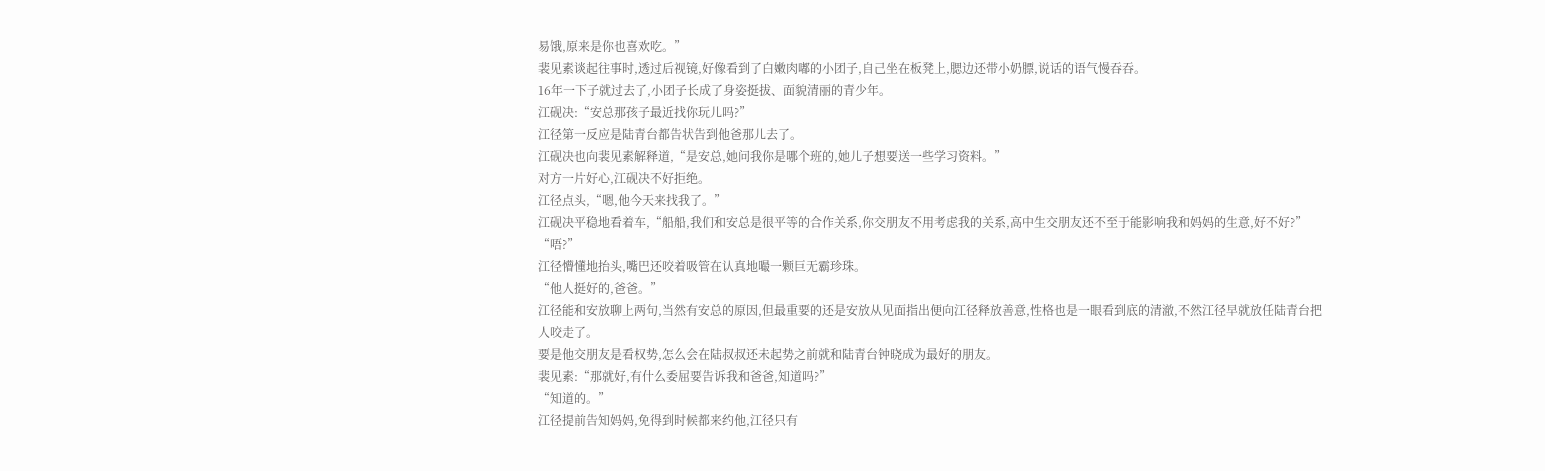易饿,原来是你也喜欢吃。”
裴见素谈起往事时,透过后视镜,好像看到了白嫩肉嘟的小团子,自己坐在板凳上,腮边还带小奶膘,说话的语气慢吞吞。
16年一下子就过去了,小团子长成了身姿挺拔、面貌清丽的青少年。
江砚决:“安总那孩子最近找你玩儿吗?”
江径第一反应是陆青台都告状告到他爸那儿去了。
江砚决也向裴见素解释道,“是安总,她问我你是哪个班的,她儿子想要送一些学习资料。”
对方一片好心,江砚决不好拒绝。
江径点头,“嗯,他今天来找我了。”
江砚决平稳地看着车,“船船,我们和安总是很平等的合作关系,你交朋友不用考虑我的关系,高中生交朋友还不至于能影响我和妈妈的生意,好不好?”
“唔?”
江径懵懂地抬头,嘴巴还咬着吸管在认真地嘬一颗巨无霸珍珠。
“他人挺好的,爸爸。”
江径能和安放聊上两句,当然有安总的原因,但最重要的还是安放从见面指出便向江径释放善意,性格也是一眼看到底的清澈,不然江径早就放任陆青台把人咬走了。
要是他交朋友是看权势,怎么会在陆叔叔还未起势之前就和陆青台钟晓成为最好的朋友。
裴见素:“那就好,有什么委屈要告诉我和爸爸,知道吗?”
“知道的。”
江径提前告知妈妈,免得到时候都来约他,江径只有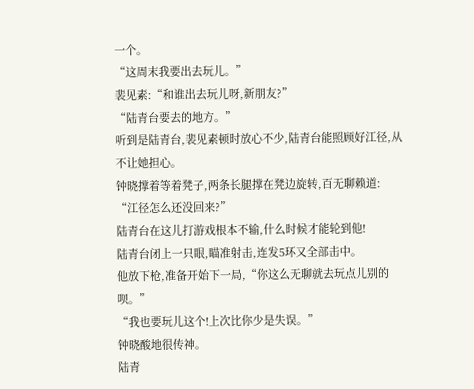一个。
“这周末我要出去玩儿。”
裴见素:“和谁出去玩儿呀,新朋友?”
“陆青台要去的地方。”
听到是陆青台,裴见素顿时放心不少,陆青台能照顾好江径,从不让她担心。
钟晓撑着等着凳子,两条长腿撑在凳边旋转,百无聊赖道:
“江径怎么还没回来?”
陆青台在这儿打游戏根本不输,什么时候才能轮到他!
陆青台闭上一只眼,瞄准射击,连发5环又全部击中。
他放下枪,准备开始下一局,“你这么无聊就去玩点儿别的呗。”
“我也要玩儿这个!上次比你少是失误。”
钟晓酸地很传神。
陆青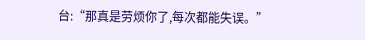台:“那真是劳烦你了,每次都能失误。”